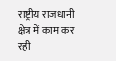राष्ट्रीय राजधानी क्षेत्र में काम कर रही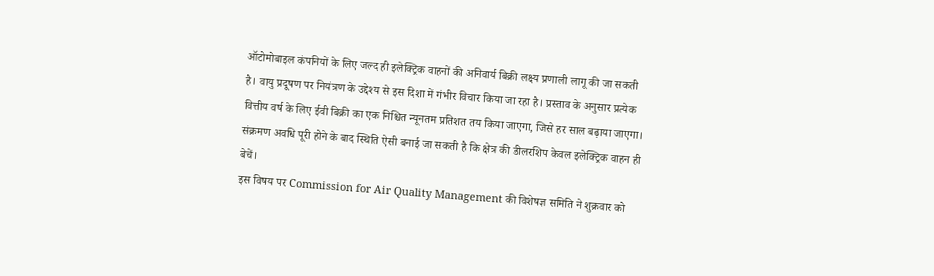ऑटोमोबाइल कंपनियों के लिए जल्द ही इलेक्ट्रिक वाहनों की अनिवार्य बिक्री लक्ष्य प्रणाली लागू की जा सकती है। वायु प्रदूषण पर नियंत्रण के उद्देश्य से इस दिशा में गंभीर विचार किया जा रहा है। प्रस्ताव के अनुसार प्रत्येक वित्तीय वर्ष के लिए ईवी बिक्री का एक निश्चित न्यूनतम प्रतिशत तय किया जाएगा, जिसे हर साल बढ़ाया जाएगा। संक्रमण अवधि पूरी होने के बाद स्थिति ऐसी बनाई जा सकती है कि क्षेत्र की डीलरशिप केवल इलेक्ट्रिक वाहन ही बेचें।
इस विषय पर Commission for Air Quality Management की विशेषज्ञ समिति ने शुक्रवार को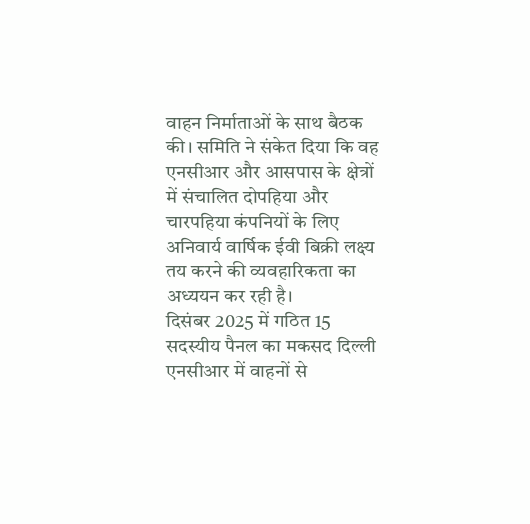वाहन निर्माताओं के साथ बैठक की। समिति ने संकेत दिया कि वह एनसीआर और आसपास के क्षेत्रों में संचालित दोपहिया और चारपहिया कंपनियों के लिए अनिवार्य वार्षिक ईवी बिक्री लक्ष्य तय करने की व्यवहारिकता का अध्ययन कर रही है।
दिसंबर 2025 में गठित 15 सदस्यीय पैनल का मकसद दिल्ली एनसीआर में वाहनों से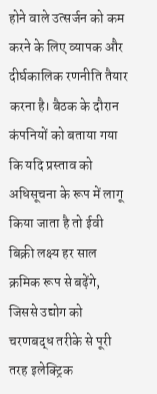होने वाले उत्सर्जन को कम करने के लिए व्यापक और दीर्घकालिक रणनीति तैयार करना है। बैठक के दौरान कंपनियों को बताया गया कि यदि प्रस्ताव को अधिसूचना के रूप में लागू किया जाता है तो ईवी बिक्री लक्ष्य हर साल क्रमिक रूप से बढ़ेंगे, जिससे उद्योग को चरणबद्ध तरीके से पूरी तरह इलेक्ट्रिक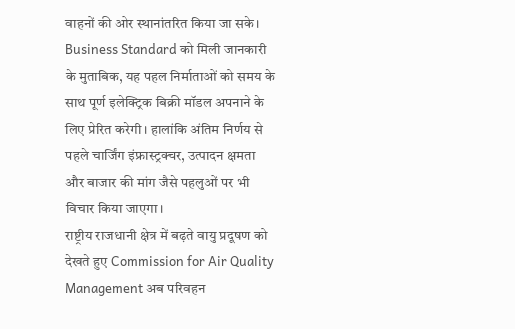वाहनों की ओर स्थानांतरित किया जा सके।
Business Standard को मिली जानकारी के मुताबिक, यह पहल निर्माताओं को समय के साथ पूर्ण इलेक्ट्रिक बिक्री मॉडल अपनाने के लिए प्रेरित करेगी। हालांकि अंतिम निर्णय से पहले चार्जिंग इंफ्रास्ट्रक्चर, उत्पादन क्षमता और बाजार की मांग जैसे पहलुओं पर भी विचार किया जाएगा।
राष्ट्रीय राजधानी क्षेत्र में बढ़ते वायु प्रदूषण को देखते हुए Commission for Air Quality Management अब परिवहन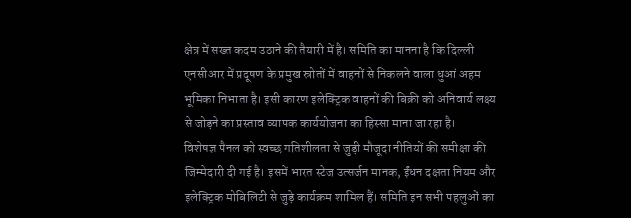क्षेत्र में सख्त कदम उठाने की तैयारी में है। समिति का मानना है कि दिल्ली एनसीआर में प्रदूषण के प्रमुख स्रोतों में वाहनों से निकलने वाला धुआं अहम भूमिका निभाता है। इसी कारण इलेक्ट्रिक वाहनों की बिक्री को अनिवार्य लक्ष्य से जोड़ने का प्रस्ताव व्यापक कार्ययोजना का हिस्सा माना जा रहा है।
विशेषज्ञ पैनल को स्वच्छ गतिशीलता से जुड़ी मौजूदा नीतियों की समीक्षा की जिम्मेदारी दी गई है। इसमें भारत स्टेज उत्सर्जन मानक, ईंधन दक्षता नियम और इलेक्ट्रिक मोबिलिटी से जुड़े कार्यक्रम शामिल हैं। समिति इन सभी पहलुओं का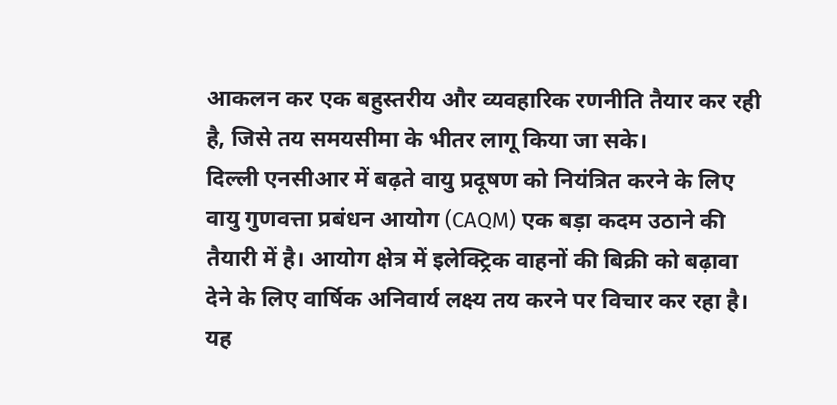आकलन कर एक बहुस्तरीय और व्यवहारिक रणनीति तैयार कर रही है, जिसे तय समयसीमा के भीतर लागू किया जा सके।
दिल्ली एनसीआर में बढ़ते वायु प्रदूषण को नियंत्रित करने के लिए वायु गुणवत्ता प्रबंधन आयोग (CAQM) एक बड़ा कदम उठाने की तैयारी में है। आयोग क्षेत्र में इलेक्ट्रिक वाहनों की बिक्री को बढ़ावा देने के लिए वार्षिक अनिवार्य लक्ष्य तय करने पर विचार कर रहा है। यह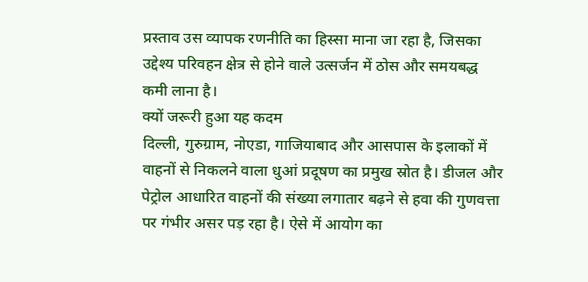प्रस्ताव उस व्यापक रणनीति का हिस्सा माना जा रहा है, जिसका उद्देश्य परिवहन क्षेत्र से होने वाले उत्सर्जन में ठोस और समयबद्ध कमी लाना है।
क्यों जरूरी हुआ यह कदम
दिल्ली, गुरुग्राम, नोएडा, गाजियाबाद और आसपास के इलाकों में वाहनों से निकलने वाला धुआं प्रदूषण का प्रमुख स्रोत है। डीजल और पेट्रोल आधारित वाहनों की संख्या लगातार बढ़ने से हवा की गुणवत्ता पर गंभीर असर पड़ रहा है। ऐसे में आयोग का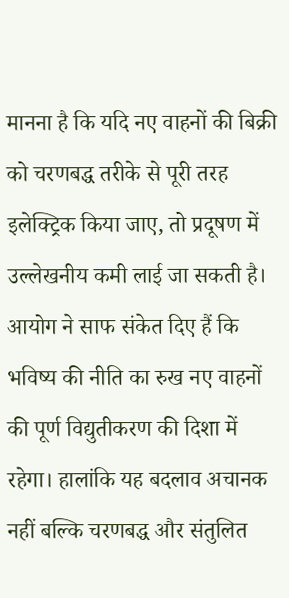मानना है कि यदि नए वाहनों की बिक्री को चरणबद्ध तरीके से पूरी तरह इलेक्ट्रिक किया जाए, तो प्रदूषण में उल्लेखनीय कमी लाई जा सकती है।
आयोग ने साफ संकेत दिए हैं कि भविष्य की नीति का रुख नए वाहनों की पूर्ण विद्युतीकरण की दिशा में रहेगा। हालांकि यह बदलाव अचानक नहीं बल्कि चरणबद्ध और संतुलित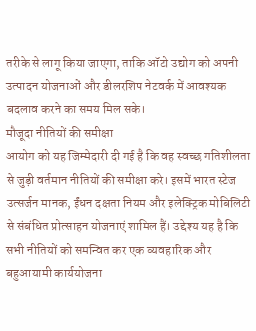तरीके से लागू किया जाएगा, ताकि ऑटो उद्योग को अपनी उत्पादन योजनाओं और डीलरशिप नेटवर्क में आवश्यक बदलाव करने का समय मिल सके।
मौजूदा नीतियों की समीक्षा
आयोग को यह जिम्मेदारी दी गई है कि वह स्वच्छ गतिशीलता से जुड़ी वर्तमान नीतियों की समीक्षा करे। इसमें भारत स्टेज उत्सर्जन मानक, ईंधन दक्षता नियम और इलेक्ट्रिक मोबिलिटी से संबंधित प्रोत्साहन योजनाएं शामिल हैं। उद्देश्य यह है कि सभी नीतियों को समन्वित कर एक व्यवहारिक और बहुआयामी कार्ययोजना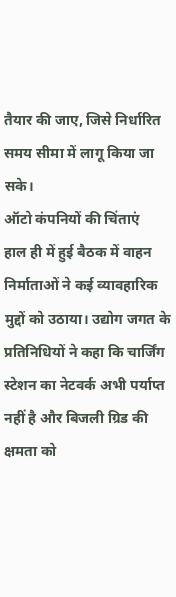तैयार की जाए, जिसे निर्धारित समय सीमा में लागू किया जा सके।
ऑटो कंपनियों की चिंताएं
हाल ही में हुई बैठक में वाहन निर्माताओं ने कई व्यावहारिक मुद्दों को उठाया। उद्योग जगत के प्रतिनिधियों ने कहा कि चार्जिंग स्टेशन का नेटवर्क अभी पर्याप्त नहीं है और बिजली ग्रिड की क्षमता को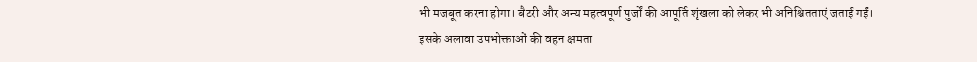भी मजबूत करना होगा। बैटरी और अन्य महत्वपूर्ण पुर्जों की आपूर्ति शृंखला को लेकर भी अनिश्चितताएं जताई गईं।
इसके अलावा उपभोक्ताओं की वहन क्षमता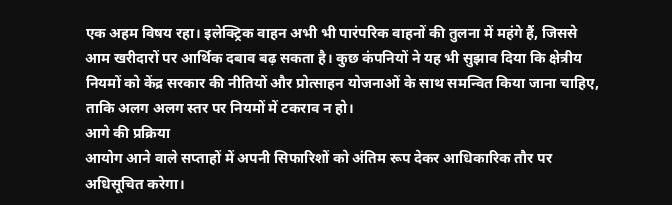एक अहम विषय रहा। इलेक्ट्रिक वाहन अभी भी पारंपरिक वाहनों की तुलना में महंगे हैं, जिससे आम खरीदारों पर आर्थिक दबाव बढ़ सकता है। कुछ कंपनियों ने यह भी सुझाव दिया कि क्षेत्रीय नियमों को केंद्र सरकार की नीतियों और प्रोत्साहन योजनाओं के साथ समन्वित किया जाना चाहिए, ताकि अलग अलग स्तर पर नियमों में टकराव न हो।
आगे की प्रक्रिया
आयोग आने वाले सप्ताहों में अपनी सिफारिशों को अंतिम रूप देकर आधिकारिक तौर पर अधिसूचित करेगा।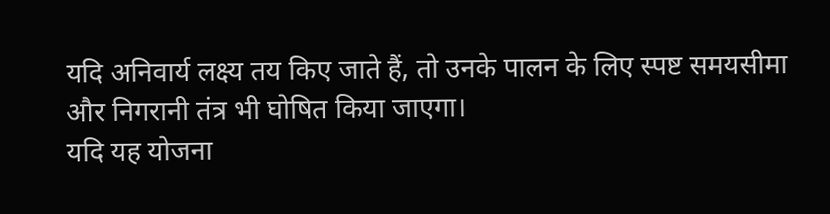यदि अनिवार्य लक्ष्य तय किए जाते हैं, तो उनके पालन के लिए स्पष्ट समयसीमा और निगरानी तंत्र भी घोषित किया जाएगा।
यदि यह योजना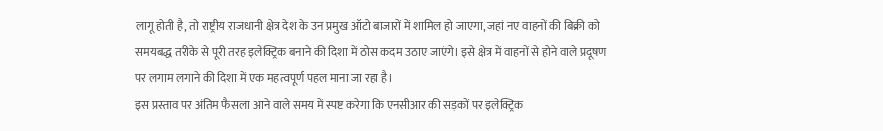लागू होती है, तो राष्ट्रीय राजधानी क्षेत्र देश के उन प्रमुख ऑटो बाजारों में शामिल हो जाएगा, जहां नए वाहनों की बिक्री को समयबद्ध तरीके से पूरी तरह इलेक्ट्रिक बनाने की दिशा में ठोस कदम उठाए जाएंगे। इसे क्षेत्र में वाहनों से होने वाले प्रदूषण पर लगाम लगाने की दिशा में एक महत्वपूर्ण पहल माना जा रहा है।
इस प्रस्ताव पर अंतिम फैसला आने वाले समय में स्पष्ट करेगा कि एनसीआर की सड़कों पर इलेक्ट्रिक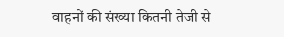वाहनों की संख्या कितनी तेजी से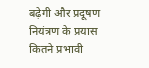बढ़ेगी और प्रदूषण नियंत्रण के प्रयास कितने प्रभावी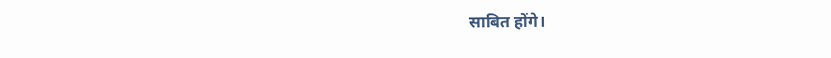साबित होंगे।